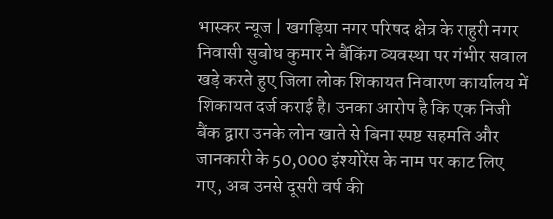भास्कर न्यूज | खगड़िया नगर परिषद क्षेत्र के राहुरी नगर निवासी सुबोध कुमार ने बैंकिंग व्यवस्था पर गंभीर सवाल खड़े करते हुए जिला लोक शिकायत निवारण कार्यालय में शिकायत दर्ज कराई है। उनका आरोप है कि एक निजी बैंक द्वारा उनके लोन खाते से बिना स्पष्ट सहमति और जानकारी के 50,000 इंश्योरेंस के नाम पर काट लिए गए, अब उनसे दूसरी वर्ष की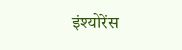इंश्योरेंस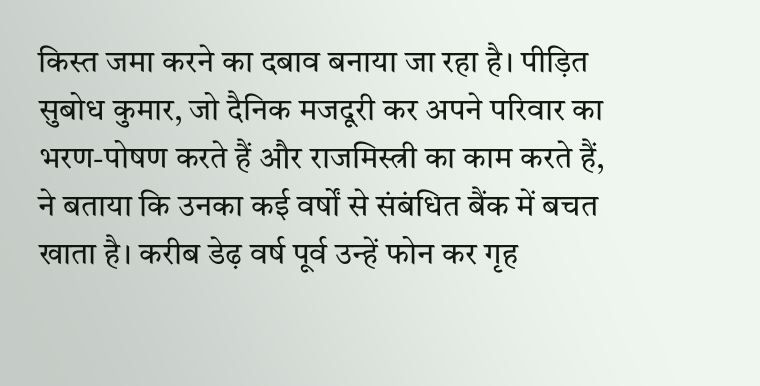किस्त जमा करने का दबाव बनाया जा रहा है। पीड़ित सुबोध कुमार, जो दैनिक मजदूरी कर अपने परिवार का भरण-पोषण करते हैं और राजमिस्त्री का काम करते हैं, ने बताया कि उनका कई वर्षों से संबंधित बैंक में बचत खाता है। करीब डेढ़ वर्ष पूर्व उन्हें फोन कर गृह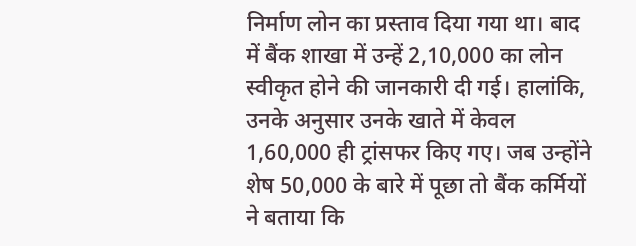निर्माण लोन का प्रस्ताव दिया गया था। बाद में बैंक शाखा में उन्हें 2,10,000 का लोन स्वीकृत होने की जानकारी दी गई। हालांकि, उनके अनुसार उनके खाते में केवल 1,60,000 ही ट्रांसफर किए गए। जब उन्होंने शेष 50,000 के बारे में पूछा तो बैंक कर्मियों ने बताया कि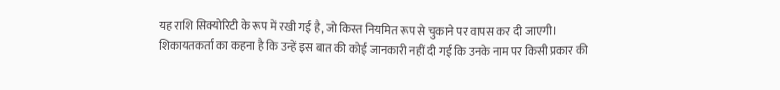यह राशि सिक्योरिटी के रूप में रखी गई है, जो किस्त नियमित रूप से चुकाने पर वापस कर दी जाएगी। शिकायतकर्ता का कहना है कि उन्हें इस बात की कोई जानकारी नहीं दी गई कि उनके नाम पर किसी प्रकार की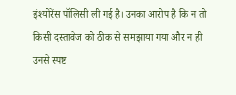इंश्योरेंस पॉलिसी ली गई है। उनका आरोप है कि न तो किसी दस्तावेज को ठीक से समझाया गया और न ही उनसे स्पष्ट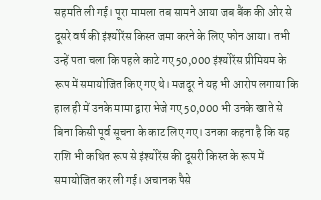सहमति ली गई। पूरा मामला तब सामने आया जब बैंक की ओर से दूसरे वर्ष की इंश्योरेंस किस्त जमा करने के लिए फोन आया। तभी उन्हें पता चला कि पहले काटे गए 50,000 इंश्योरेंस प्रीमियम के रूप में समायोजित किए गए थे। मजदूर ने यह भी आरोप लगाया कि हाल ही में उनके मामा द्वारा भेजे गए 50,000 भी उनके खाते से बिना किसी पूर्व सूचना के काट लिए गए। उनका कहना है कि यह राशि भी कथित रूप से इंश्योरेंस की दूसरी किस्त के रूप में समायोजित कर ली गई। अचानक पैसे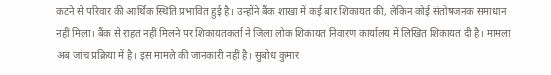कटने से परिवार की आर्थिक स्थिति प्रभावित हुई है। उन्होंने बैंक शाखा में कई बार शिकायत की, लेकिन कोई संतोषजनक समाधान नहीं मिला। बैंक से राहत नहीं मिलने पर शिकायतकर्ता ने जिला लोक शिकायत निवारण कार्यालय में लिखित शिकायत दी है। मामला अब जांच प्रक्रिया में है। इस मामले की जानकारी नहीं है। सुबोध कुमार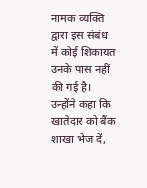नामक व्यक्ति द्वारा इस संबंध में कोई शिकायत उनके पास नहीं की गई है। उन्होंने कहा कि खातेदार को बैंक शाखा भेज दें,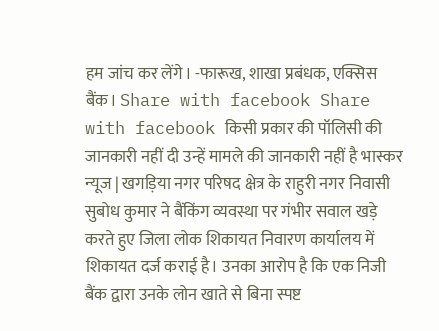हम जांच कर लेंगे। -फारूख, शाखा प्रबंधक, एक्सिस बैंक। Share with facebook Share with facebook किसी प्रकार की पॉलिसी की जानकारी नहीं दी उन्हें मामले की जानकारी नहीं है भास्कर न्यूज | खगड़िया नगर परिषद क्षेत्र के राहुरी नगर निवासी सुबोध कुमार ने बैंकिंग व्यवस्था पर गंभीर सवाल खड़े करते हुए जिला लोक शिकायत निवारण कार्यालय में शिकायत दर्ज कराई है। उनका आरोप है कि एक निजी बैंक द्वारा उनके लोन खाते से बिना स्पष्ट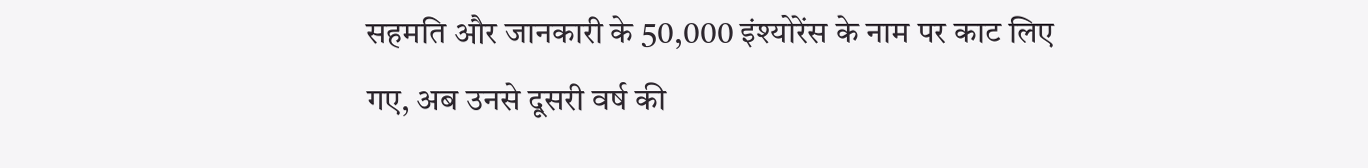सहमति और जानकारी के 50,000 इंश्योरेंस के नाम पर काट लिए गए, अब उनसे दूसरी वर्ष की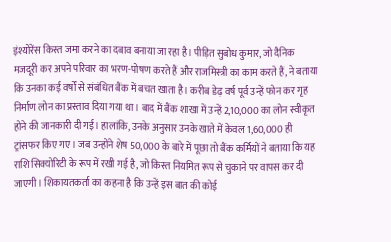इंश्योरेंस किस्त जमा करने का दबाव बनाया जा रहा है। पीड़ित सुबोध कुमार, जो दैनिक मजदूरी कर अपने परिवार का भरण-पोषण करते हैं और राजमिस्त्री का काम करते हैं, ने बताया कि उनका कई वर्षों से संबंधित बैंक में बचत खाता है। करीब डेढ़ वर्ष पूर्व उन्हें फोन कर गृह निर्माण लोन का प्रस्ताव दिया गया था। बाद में बैंक शाखा में उन्हें 2,10,000 का लोन स्वीकृत होने की जानकारी दी गई। हालांकि, उनके अनुसार उनके खाते में केवल 1,60,000 ही ट्रांसफर किए गए। जब उन्होंने शेष 50,000 के बारे में पूछा तो बैंक कर्मियों ने बताया कि यह राशि सिक्योरिटी के रूप में रखी गई है, जो किस्त नियमित रूप से चुकाने पर वापस कर दी जाएगी। शिकायतकर्ता का कहना है कि उन्हें इस बात की कोई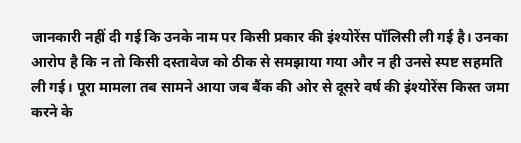जानकारी नहीं दी गई कि उनके नाम पर किसी प्रकार की इंश्योरेंस पॉलिसी ली गई है। उनका आरोप है कि न तो किसी दस्तावेज को ठीक से समझाया गया और न ही उनसे स्पष्ट सहमति ली गई। पूरा मामला तब सामने आया जब बैंक की ओर से दूसरे वर्ष की इंश्योरेंस किस्त जमा करने के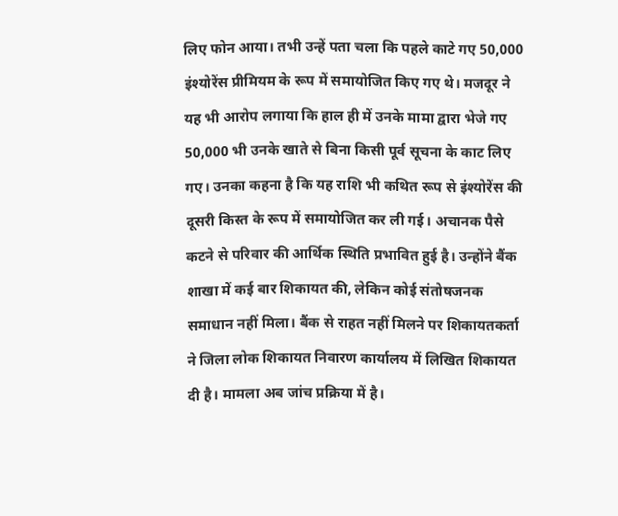लिए फोन आया। तभी उन्हें पता चला कि पहले काटे गए 50,000 इंश्योरेंस प्रीमियम के रूप में समायोजित किए गए थे। मजदूर ने यह भी आरोप लगाया कि हाल ही में उनके मामा द्वारा भेजे गए 50,000 भी उनके खाते से बिना किसी पूर्व सूचना के काट लिए गए। उनका कहना है कि यह राशि भी कथित रूप से इंश्योरेंस की दूसरी किस्त के रूप में समायोजित कर ली गई। अचानक पैसे कटने से परिवार की आर्थिक स्थिति प्रभावित हुई है। उन्होंने बैंक शाखा में कई बार शिकायत की, लेकिन कोई संतोषजनक समाधान नहीं मिला। बैंक से राहत नहीं मिलने पर शिकायतकर्ता ने जिला लोक शिकायत निवारण कार्यालय में लिखित शिकायत दी है। मामला अब जांच प्रक्रिया में है।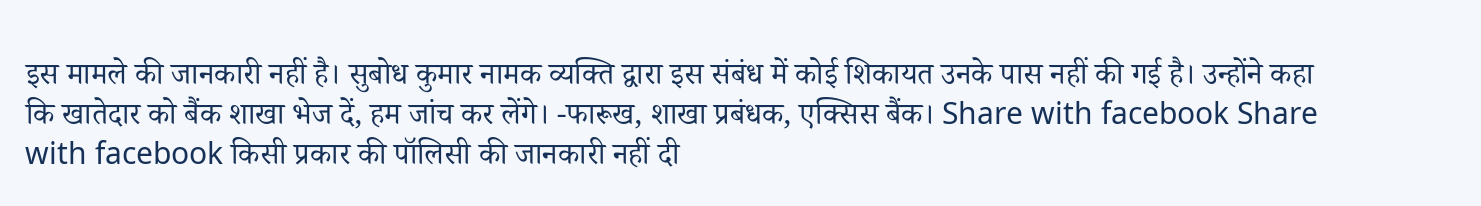इस मामले की जानकारी नहीं है। सुबोध कुमार नामक व्यक्ति द्वारा इस संबंध में कोई शिकायत उनके पास नहीं की गई है। उन्होंने कहा कि खातेदार को बैंक शाखा भेज दें, हम जांच कर लेंगे। -फारूख, शाखा प्रबंधक, एक्सिस बैंक। Share with facebook Share with facebook किसी प्रकार की पॉलिसी की जानकारी नहीं दी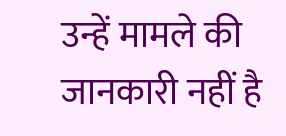उन्हें मामले की जानकारी नहीं है